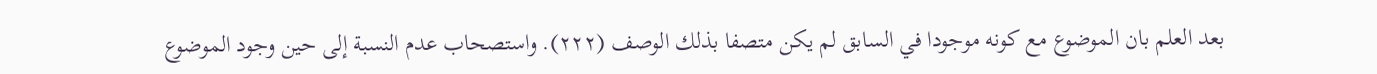بعد العلم بان الموضوع مع كونه موجودا في السابق لم يكن متصفا بذلك الوصف (٢٢٢). واستصحاب عدم النسبة إلى حين وجود الموضوع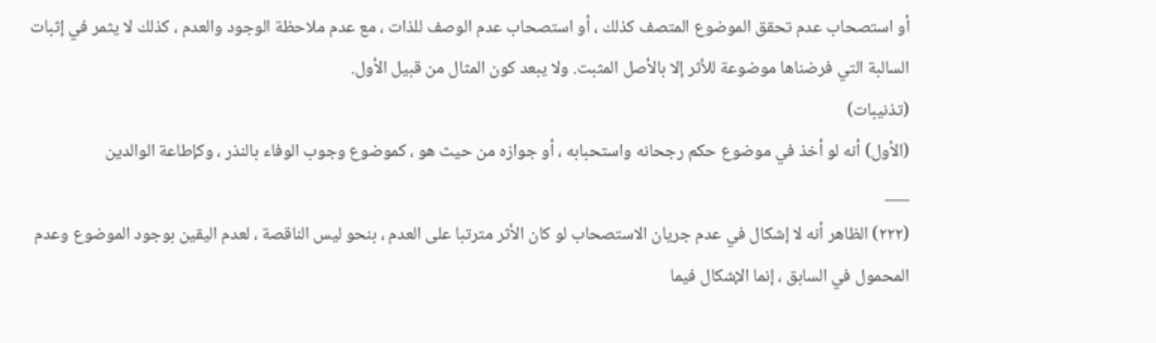أو استصحاب عدم تحقق الموضوع المتصف كذلك ، أو استصحاب عدم الوصف للذات ، مع عدم ملاحظة الوجود والعدم ، كذلك لا يثمر في إثبات السالبة التي فرضناها موضوعة للأثر إلا بالأصل المثبت. ولا يبعد كون المثال من قبيل الأول.
(تذنيبات)
(الأول) أنه لو أخذ في موضوع حكم رجحانه واستحبابه ، أو جوازه من حيث هو ، كموضوع وجوب الوفاء بالنذر ، وكإطاعة الوالدين
___
(٢٢٢) الظاهر أنه لا إشكال في عدم جريان الاستصحاب لو كان الأثر مترتبا على العدم ، بنحو ليس الناقصة ، لعدم اليقين بوجود الموضوع وعدم المحمول في السابق ، إنما الإشكال فيما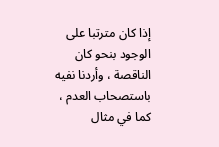إذا كان مترتبا على الوجود بنحو كان الناقصة ، وأردنا نفيه باستصحاب العدم ، كما في مثال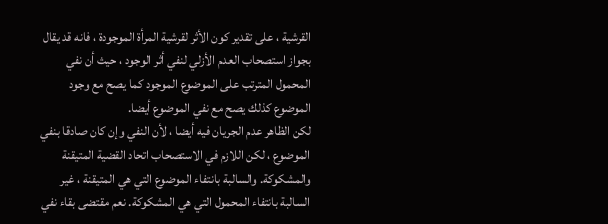القرشية ، على تقدير كون الأثر لقرشية المرأة الموجودة ، فانه قد يقال بجواز استصحاب العدم الأزلي لنفي أثر الوجود ، حيث أن نفي المحمول المترتب على الموضوع الموجود كما يصح مع وجود الموضوع كذلك يصح مع نفي الموضوع أيضا.
لكن الظاهر عدم الجريان فيه أيضا ، لأن النفي وإن كان صادقا بنفي الموضوع ، لكن اللازم في الاستصحاب اتحاد القضية المتيقنة والمشكوكة. والسالبة بانتفاء الموضوع التي هي المتيقنة ، غير السالبة بانتفاء المحمول التي هي المشكوكة. نعم مقتضى بقاء نفي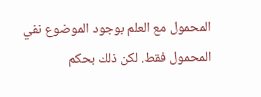المحمول مع العلم بوجود الموضوع نفي المحمول فقط. لكن ذلك بحكم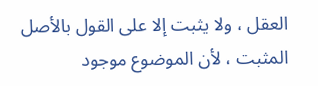العقل ، ولا يثبت إلا على القول بالأصل المثبت ، لأن الموضوع موجود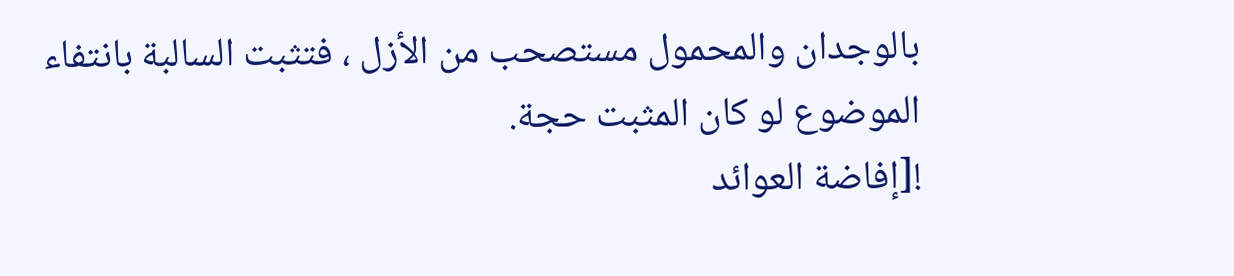بالوجدان والمحمول مستصحب من الأزل ، فتثبت السالبة بانتفاء الموضوع لو كان المثبت حجة.
![إفاضة العوائد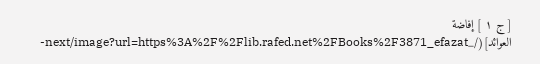[ ج ١ ] إفاضة العوائد](/_next/image?url=https%3A%2F%2Flib.rafed.net%2FBooks%2F3871_efazat-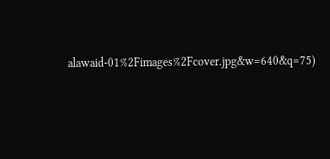alawaid-01%2Fimages%2Fcover.jpg&w=640&q=75)